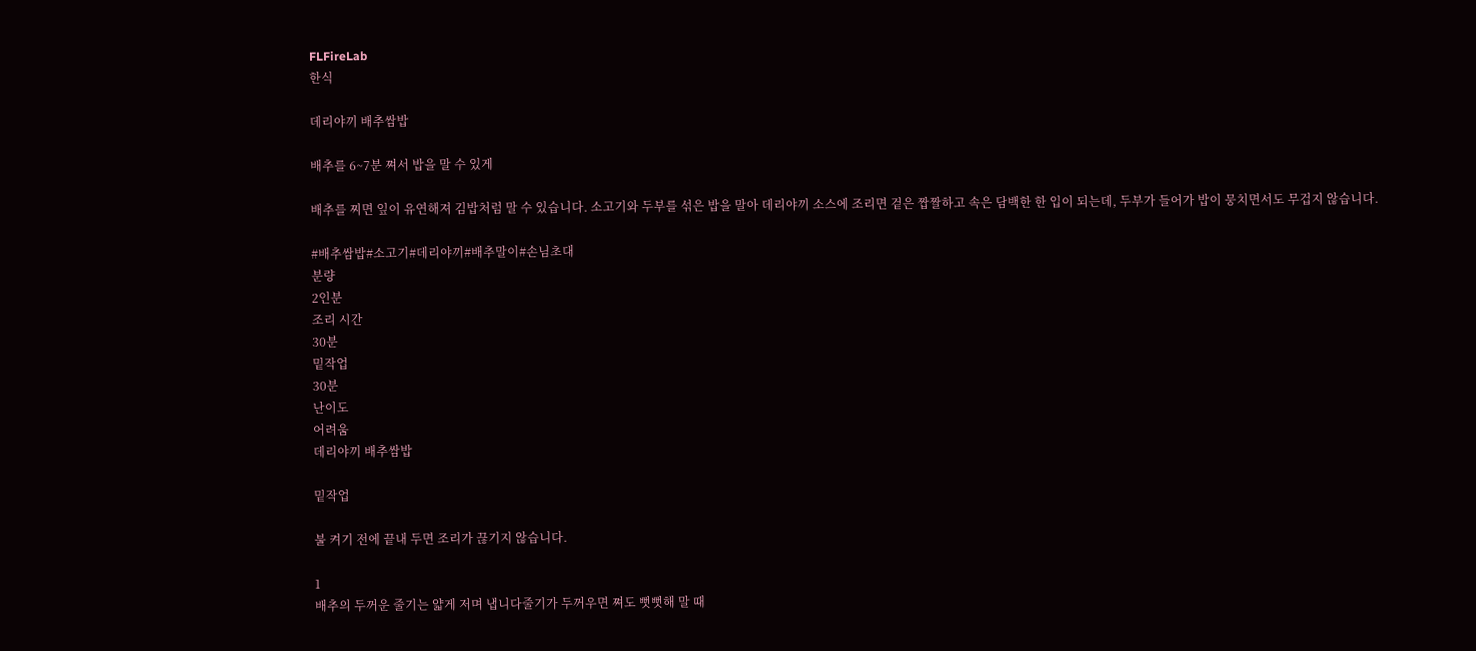FLFireLab
한식

데리야끼 배추쌈밥

배추를 6~7분 쪄서 밥을 말 수 있게

배추를 찌면 잎이 유연해져 김밥처럼 말 수 있습니다. 소고기와 두부를 섞은 밥을 말아 데리야끼 소스에 조리면 겉은 짭짤하고 속은 담백한 한 입이 되는데, 두부가 들어가 밥이 뭉치면서도 무겁지 않습니다.

#배추쌈밥#소고기#데리야끼#배추말이#손님초대
분량
2인분
조리 시간
30분
밑작업
30분
난이도
어려움
데리야끼 배추쌈밥

밑작업

불 켜기 전에 끝내 두면 조리가 끊기지 않습니다.

1
배추의 두꺼운 줄기는 얇게 저며 냅니다줄기가 두꺼우면 쪄도 뻣뻣해 말 때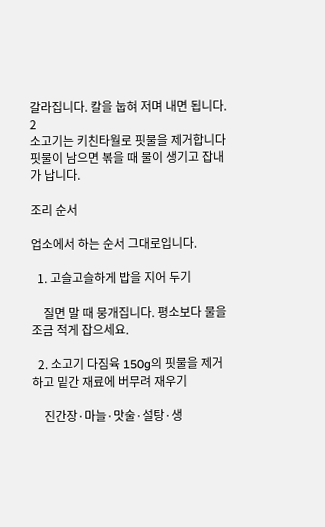갈라집니다. 칼을 눕혀 저며 내면 됩니다.
2
소고기는 키친타월로 핏물을 제거합니다핏물이 남으면 볶을 때 물이 생기고 잡내가 납니다.

조리 순서

업소에서 하는 순서 그대로입니다.

  1. 고슬고슬하게 밥을 지어 두기

    질면 말 때 뭉개집니다. 평소보다 물을 조금 적게 잡으세요.

  2. 소고기 다짐육 150g의 핏물을 제거하고 밑간 재료에 버무려 재우기

    진간장·마늘·맛술·설탕·생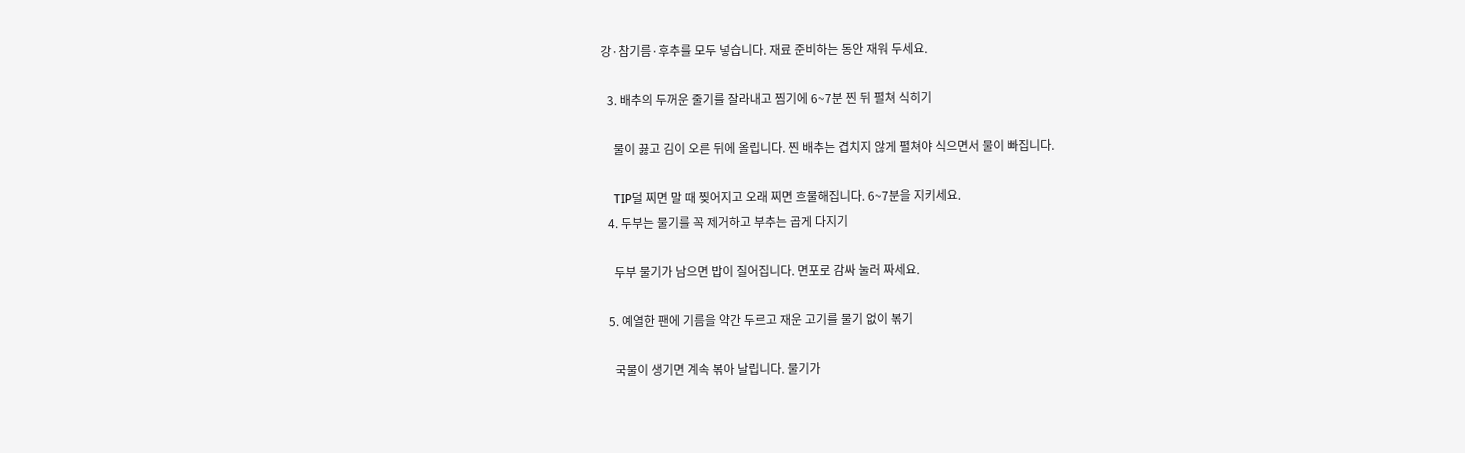강·참기름·후추를 모두 넣습니다. 재료 준비하는 동안 재워 두세요.

  3. 배추의 두꺼운 줄기를 잘라내고 찜기에 6~7분 찐 뒤 펼쳐 식히기

    물이 끓고 김이 오른 뒤에 올립니다. 찐 배추는 겹치지 않게 펼쳐야 식으면서 물이 빠집니다.

    TIP덜 찌면 말 때 찢어지고 오래 찌면 흐물해집니다. 6~7분을 지키세요.
  4. 두부는 물기를 꼭 제거하고 부추는 곱게 다지기

    두부 물기가 남으면 밥이 질어집니다. 면포로 감싸 눌러 짜세요.

  5. 예열한 팬에 기름을 약간 두르고 재운 고기를 물기 없이 볶기

    국물이 생기면 계속 볶아 날립니다. 물기가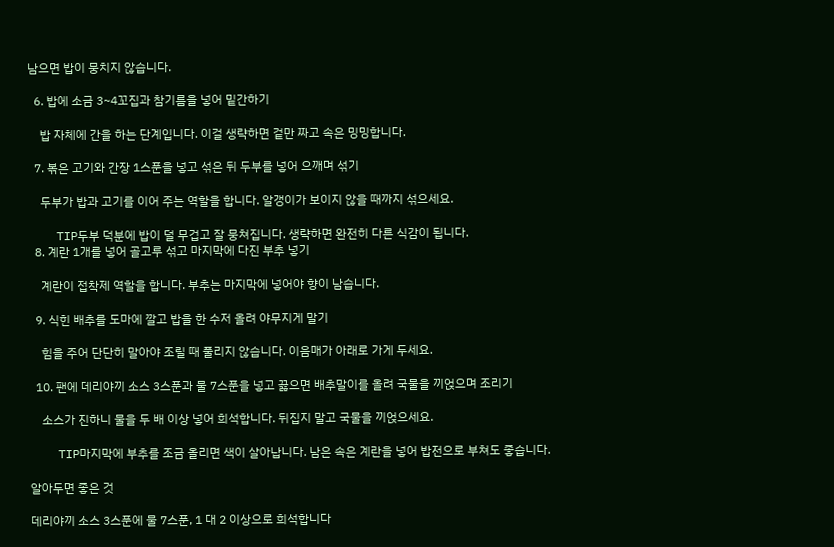남으면 밥이 뭉치지 않습니다.

  6. 밥에 소금 3~4꼬집과 참기름을 넣어 밑간하기

    밥 자체에 간을 하는 단계입니다. 이걸 생략하면 겉만 짜고 속은 밍밍합니다.

  7. 볶은 고기와 간장 1스푼을 넣고 섞은 뒤 두부를 넣어 으깨며 섞기

    두부가 밥과 고기를 이어 주는 역할을 합니다. 알갱이가 보이지 않을 때까지 섞으세요.

    TIP두부 덕분에 밥이 덜 무겁고 잘 뭉쳐집니다. 생략하면 완전히 다른 식감이 됩니다.
  8. 계란 1개를 넣어 골고루 섞고 마지막에 다진 부추 넣기

    계란이 접착제 역할을 합니다. 부추는 마지막에 넣어야 향이 남습니다.

  9. 식힌 배추를 도마에 깔고 밥을 한 수저 올려 야무지게 말기

    힘을 주어 단단히 말아야 조릴 때 풀리지 않습니다. 이음매가 아래로 가게 두세요.

  10. 팬에 데리야끼 소스 3스푼과 물 7스푼을 넣고 끓으면 배추말이를 올려 국물을 끼얹으며 조리기

    소스가 진하니 물을 두 배 이상 넣어 희석합니다. 뒤집지 말고 국물을 끼얹으세요.

    TIP마지막에 부추를 조금 올리면 색이 살아납니다. 남은 속은 계란을 넣어 밥전으로 부쳐도 좋습니다.

알아두면 좋은 것

데리야끼 소스 3스푼에 물 7스푼, 1 대 2 이상으로 희석합니다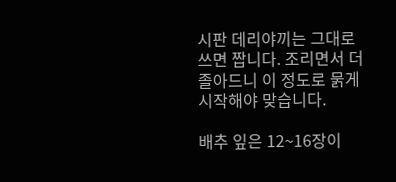시판 데리야끼는 그대로 쓰면 짭니다. 조리면서 더 졸아드니 이 정도로 묽게 시작해야 맞습니다.

배추 잎은 12~16장이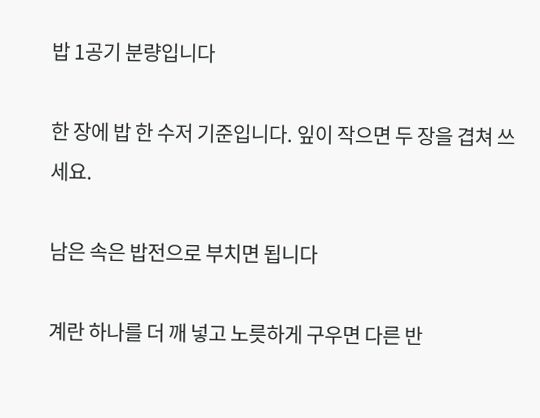밥 1공기 분량입니다

한 장에 밥 한 수저 기준입니다. 잎이 작으면 두 장을 겹쳐 쓰세요.

남은 속은 밥전으로 부치면 됩니다

계란 하나를 더 깨 넣고 노릇하게 구우면 다른 반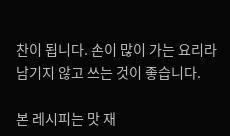찬이 됩니다. 손이 많이 가는 요리라 남기지 않고 쓰는 것이 좋습니다.

본 레시피는 맛 재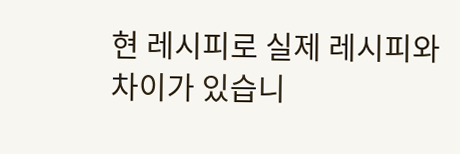현 레시피로 실제 레시피와 차이가 있습니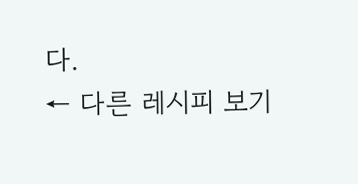다.
← 다른 레시피 보기